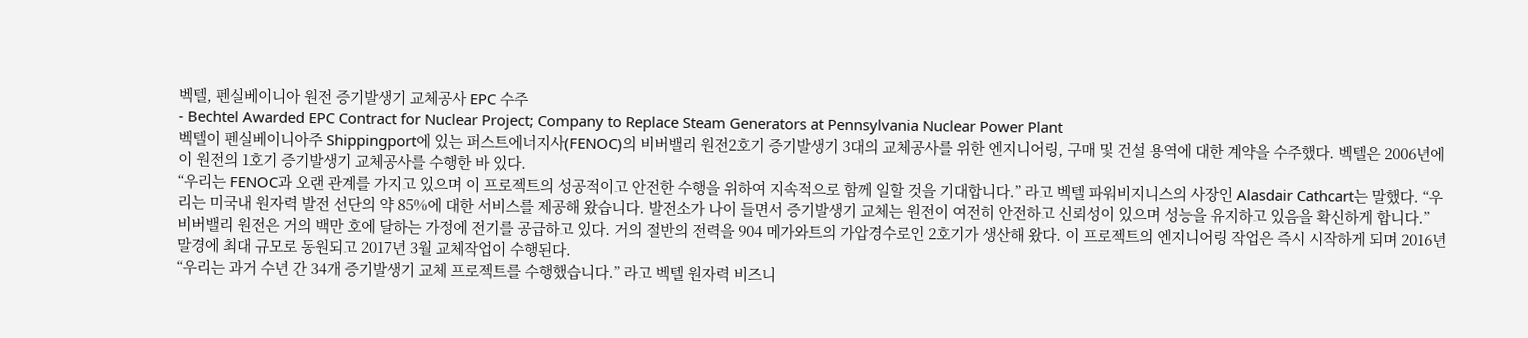벡텔, 펜실베이니아 원전 증기발생기 교체공사 EPC 수주
- Bechtel Awarded EPC Contract for Nuclear Project; Company to Replace Steam Generators at Pennsylvania Nuclear Power Plant
벡텔이 펜실베이니아주 Shippingport에 있는 퍼스트에너지사(FENOC)의 비버밸리 원전2호기 증기발생기 3대의 교체공사를 위한 엔지니어링, 구매 및 건설 용역에 대한 계약을 수주했다. 벡텔은 2006년에 이 원전의 1호기 증기발생기 교체공사를 수행한 바 있다.
“우리는 FENOC과 오랜 관계를 가지고 있으며 이 프로젝트의 성공적이고 안전한 수행을 위하여 지속적으로 함께 일할 것을 기대합니다.” 라고 벡텔 파워비지니스의 사장인 Alasdair Cathcart는 말했다. “우리는 미국내 원자력 발전 선단의 약 85%에 대한 서비스를 제공해 왔습니다. 발전소가 나이 들면서 증기발생기 교체는 원전이 여전히 안전하고 신뢰성이 있으며 성능을 유지하고 있음을 확신하게 합니다.”
비버밸리 원전은 거의 백만 호에 달하는 가정에 전기를 공급하고 있다. 거의 절반의 전력을 904 메가와트의 가압경수로인 2호기가 생산해 왔다. 이 프로젝트의 엔지니어링 작업은 즉시 시작하게 되며 2016년 말경에 최대 규모로 동원되고 2017년 3월 교체작업이 수행된다.
“우리는 과거 수년 간 34개 증기발생기 교체 프로젝트를 수행했습니다.” 라고 벡텔 원자력 비즈니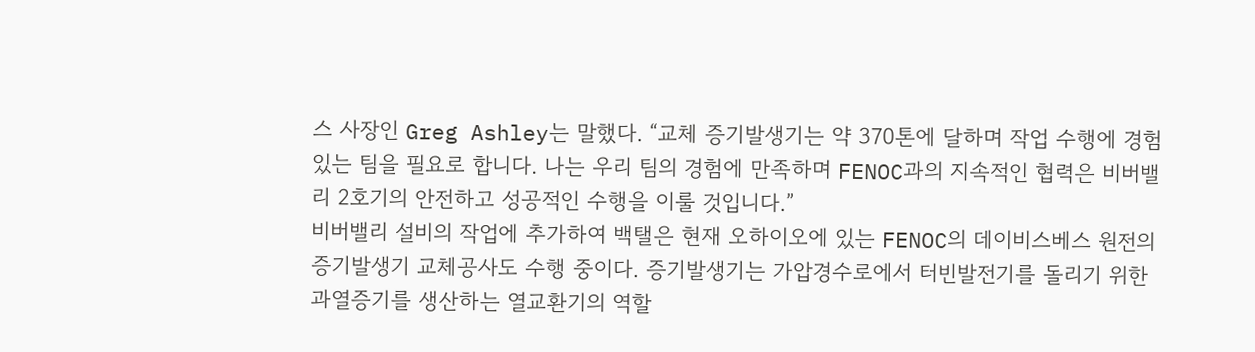스 사장인 Greg Ashley는 말했다. “교체 증기발생기는 약 370톤에 달하며 작업 수행에 경험 있는 팀을 필요로 합니다. 나는 우리 팀의 경험에 만족하며 FENOC과의 지속적인 협력은 비버밸리 2호기의 안전하고 성공적인 수행을 이룰 것입니다.”
비버밸리 설비의 작업에 추가하여 백탤은 현재 오하이오에 있는 FENOC의 데이비스베스 원전의 증기발생기 교체공사도 수행 중이다. 증기발생기는 가압경수로에서 터빈발전기를 돌리기 위한 과열증기를 생산하는 열교환기의 역할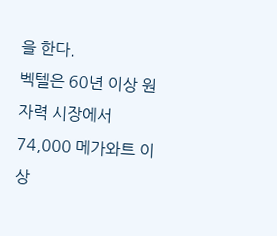을 한다.
벡텔은 60년 이상 원자력 시장에서 74,000 메가와트 이상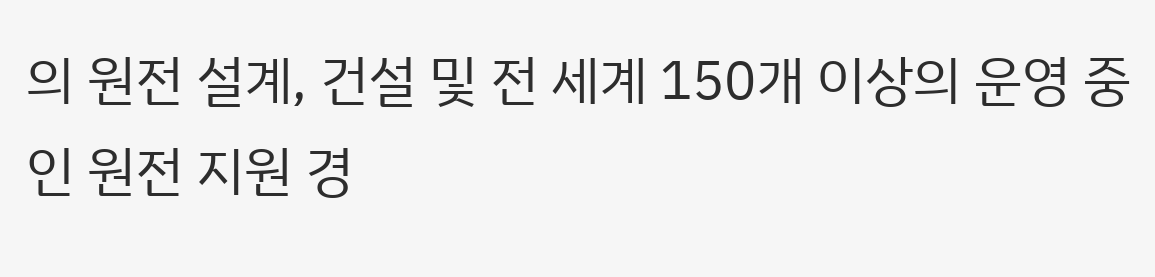의 원전 설계, 건설 및 전 세계 150개 이상의 운영 중인 원전 지원 경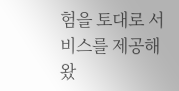험을 토대로 서비스를 제공해 왔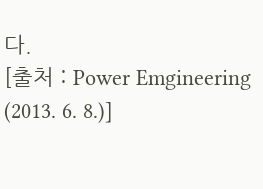다.
[출처 : Power Emgineering (2013. 6. 8.)]